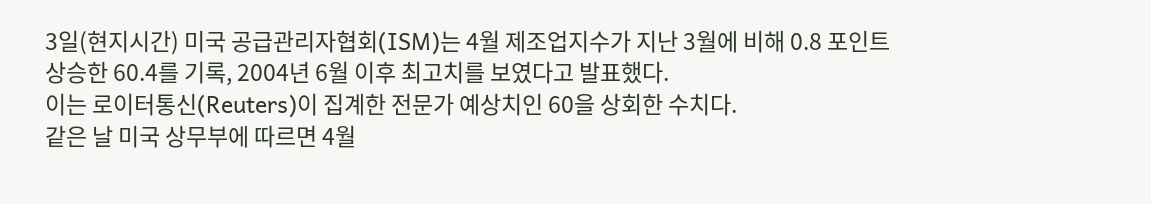3일(현지시간) 미국 공급관리자협회(ISM)는 4월 제조업지수가 지난 3월에 비해 0.8 포인트 상승한 60.4를 기록, 2004년 6월 이후 최고치를 보였다고 발표했다.
이는 로이터통신(Reuters)이 집계한 전문가 예상치인 60을 상회한 수치다.
같은 날 미국 상무부에 따르면 4월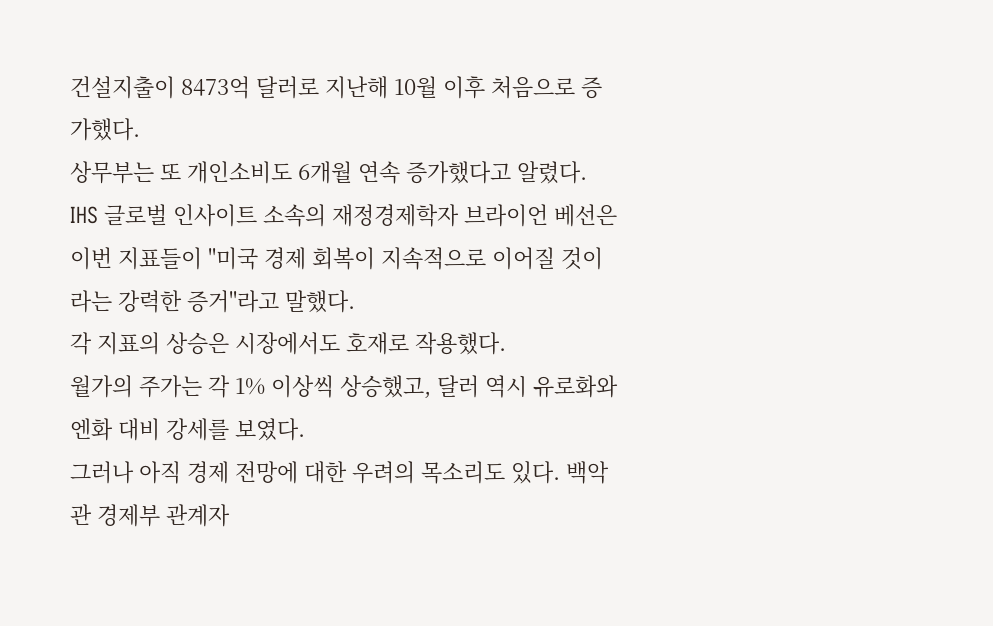건설지출이 8473억 달러로 지난해 10월 이후 처음으로 증가했다.
상무부는 또 개인소비도 6개월 연속 증가했다고 알렸다.
IHS 글로벌 인사이트 소속의 재정경제학자 브라이언 베선은 이번 지표들이 "미국 경제 회복이 지속적으로 이어질 것이라는 강력한 증거"라고 말했다.
각 지표의 상승은 시장에서도 호재로 작용했다.
월가의 주가는 각 1% 이상씩 상승했고, 달러 역시 유로화와 엔화 대비 강세를 보였다.
그러나 아직 경제 전망에 대한 우려의 목소리도 있다. 백악관 경제부 관계자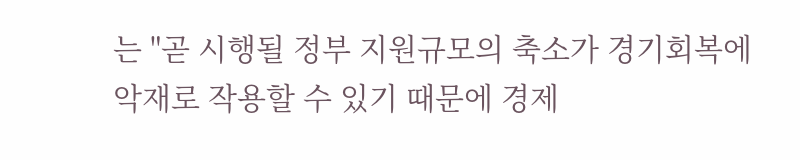는 "곧 시행될 정부 지원규모의 축소가 경기회복에 악재로 작용할 수 있기 때문에 경제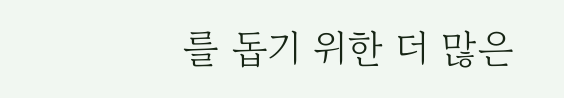를 돕기 위한 더 많은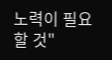노력이 필요할 것"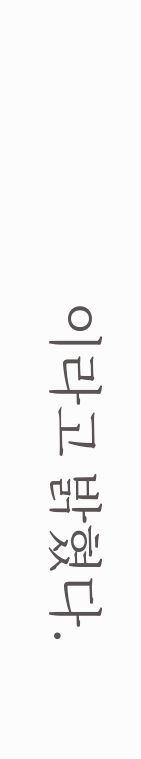이라고 밝혔다.